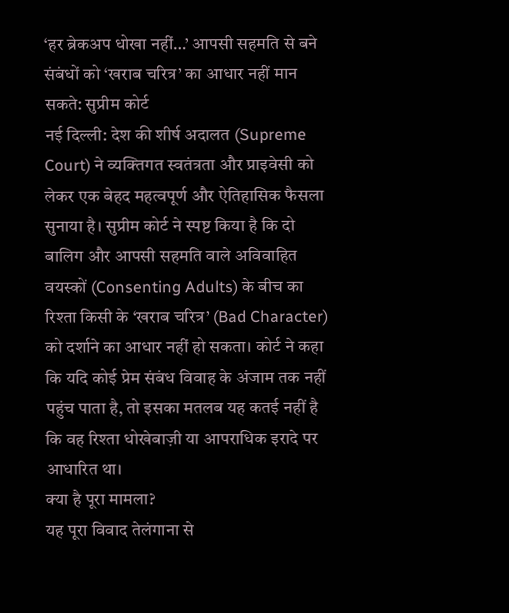‘हर ब्रेकअप धोखा नहीं…’ आपसी सहमति से बने संबंधों को ‘खराब चरित्र’ का आधार नहीं मान सकते: सुप्रीम कोर्ट
नई दिल्ली: देश की शीर्ष अदालत (Supreme Court) ने व्यक्तिगत स्वतंत्रता और प्राइवेसी को लेकर एक बेहद महत्वपूर्ण और ऐतिहासिक फैसला सुनाया है। सुप्रीम कोर्ट ने स्पष्ट किया है कि दो बालिग और आपसी सहमति वाले अविवाहित वयस्कों (Consenting Adults) के बीच का रिश्ता किसी के ‘खराब चरित्र’ (Bad Character) को दर्शाने का आधार नहीं हो सकता। कोर्ट ने कहा कि यदि कोई प्रेम संबंध विवाह के अंजाम तक नहीं पहुंच पाता है, तो इसका मतलब यह कतई नहीं है कि वह रिश्ता धोखेबाज़ी या आपराधिक इरादे पर आधारित था।
क्या है पूरा मामला?
यह पूरा विवाद तेलंगाना से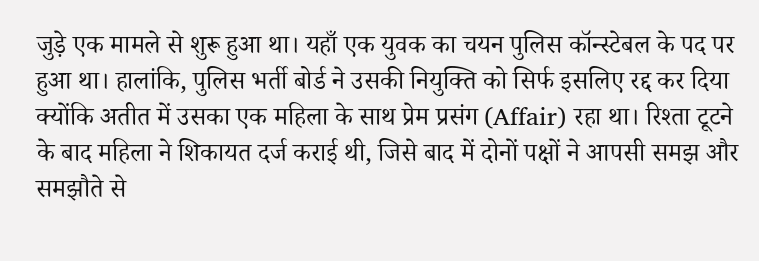जुड़े एक मामले से शुरू हुआ था। यहाँ एक युवक का चयन पुलिस कॉन्स्टेबल के पद पर हुआ था। हालांकि, पुलिस भर्ती बोर्ड ने उसकी नियुक्ति को सिर्फ इसलिए रद्द कर दिया क्योंकि अतीत में उसका एक महिला के साथ प्रेम प्रसंग (Affair) रहा था। रिश्ता टूटने के बाद महिला ने शिकायत दर्ज कराई थी, जिसे बाद में दोनों पक्षों ने आपसी समझ और समझौते से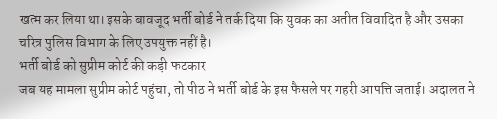खत्म कर लिया था। इसके बावजूद भर्ती बोर्ड ने तर्क दिया कि युवक का अतीत विवादित है और उसका चरित्र पुलिस विभाग के लिए उपयुक्त नहीं है।
भर्ती बोर्ड को सुप्रीम कोर्ट की कड़ी फटकार
जब यह मामला सुप्रीम कोर्ट पहुंचा, तो पीठ ने भर्ती बोर्ड के इस फैसले पर गहरी आपत्ति जताई। अदालत ने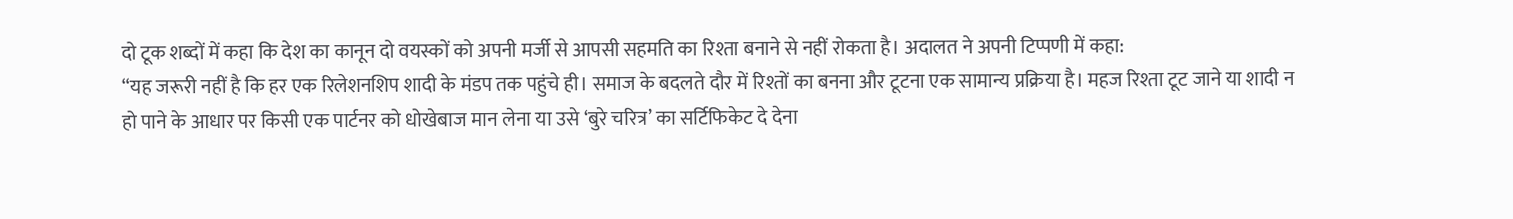दो टूक शब्दों में कहा कि देश का कानून दो वयस्कों को अपनी मर्जी से आपसी सहमति का रिश्ता बनाने से नहीं रोकता है। अदालत ने अपनी टिप्पणी में कहा:
“यह जरूरी नहीं है कि हर एक रिलेशनशिप शादी के मंडप तक पहुंचे ही। समाज के बदलते दौर में रिश्तों का बनना और टूटना एक सामान्य प्रक्रिया है। महज रिश्ता टूट जाने या शादी न हो पाने के आधार पर किसी एक पार्टनर को धोखेबाज मान लेना या उसे ‘बुरे चरित्र’ का सर्टिफिकेट दे देना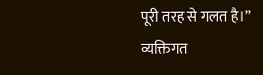पूरी तरह से गलत है।”
व्यक्तिगत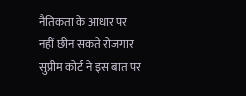नैतिकता के आधार पर नहीं छीन सकते रोजगार
सुप्रीम कोर्ट ने इस बात पर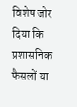विशेष जोर दिया कि प्रशासनिक फैसलों या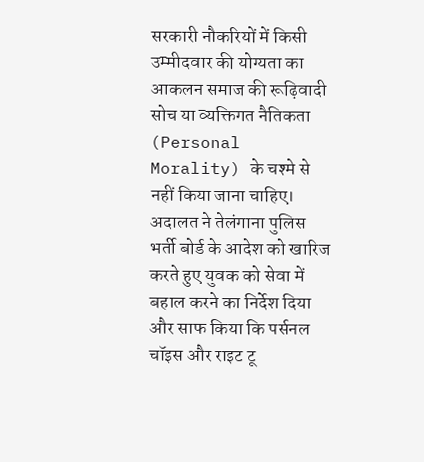सरकारी नौकरियों में किसी उम्मीदवार की योग्यता का आकलन समाज की रूढ़िवादी सोच या व्यक्तिगत नैतिकता (Personal Morality) के चश्मे से नहीं किया जाना चाहिए। अदालत ने तेलंगाना पुलिस भर्ती बोर्ड के आदेश को खारिज करते हुए युवक को सेवा में बहाल करने का निर्देश दिया और साफ किया कि पर्सनल चॉइस और राइट टू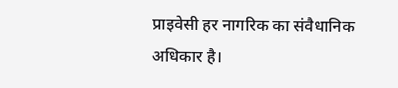प्राइवेसी हर नागरिक का संवैधानिक अधिकार है।